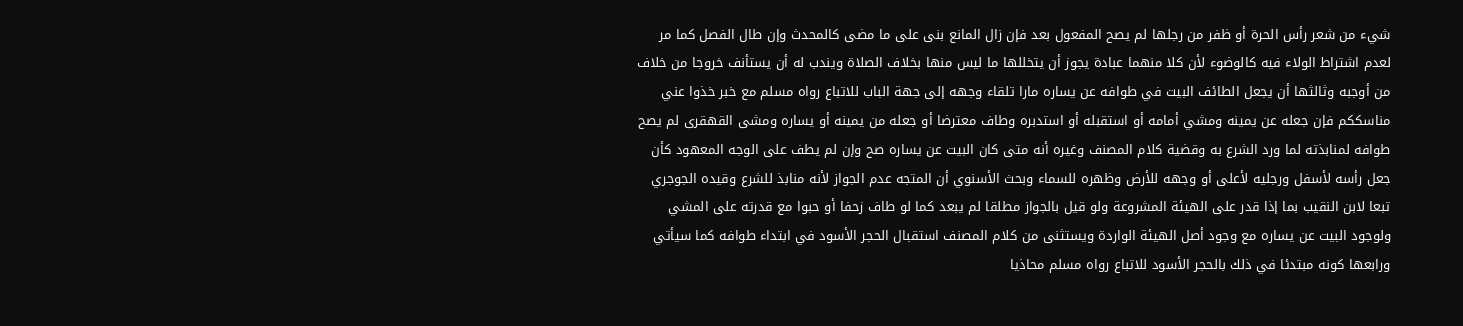شيء من شعر رأس الحرة أو ظفر من رجلها لم يصح المفعول بعد فإن زال المانع بنى على ما مضى كالمحدث وإن طال الفصل كما مر لعدم اشتراط الولاء فيه كالوضوء لأن كلا منهما عبادة يجوز أن يتخللها ما ليس منها بخلاف الصلاة ويندب له أن يستأنف خروجا من خلاف من أوجبه وثالثها أن يجعل الطائف البيت في طوافه عن يساره مارا تلقاء وجهه إلى جهة الباب للاتباع رواه مسلم مع خبر خذوا عني مناسككم فإن جعله عن يمينه ومشي أمامه أو استقبله أو استدبره وطاف معترضا أو جعله من يمينه أو يساره ومشى القهقرى لم يصح طوافه لمنابذته لما ورد الشرع به وقضية كلام المصنف وغيره أنه متى كان البيت عن يساره صح وإن لم يطف على الوجه المعهود كأن جعل رأسه لأسفل ورجليه لأعلى أو وجهه للأرض وظهره للسماء وبحث الأسنوي أن المتجه عدم الجواز لأنه منابذ للشرع وقيده الجوجري تبعا لابن النقيب بما إذا قدر على الهيئة المشروعة ولو قيل بالجواز مطلقا لم يبعد كما لو طاف زحفا أو حبوا مع قدرته على المشي ولوجود البيت عن يساره مع وجود أصل الهيئة الواردة ويستثنى من كلام المصنف استقبال الحجر الأسود في ابتداء طوافه كما سيأتي ورابعها كونه مبتدئا في ذلك بالحجر الأسود للاتباع رواه مسلم محاذيا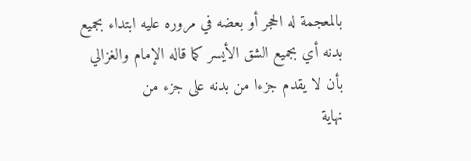بالمعجمة له الحجر أو بعضه في مروره عليه ابتداء بجميع بدنه أي بجميع الشق الأيسر كما قاله الإمام والغزالي بأن لا يقدم جزءا من بدنه على جزء من
نهاية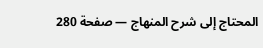المحتاج إلى شرح المنهاج — صفحة 280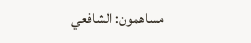مساهمون: الشافعي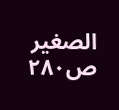الصغير
ص٢٨٠